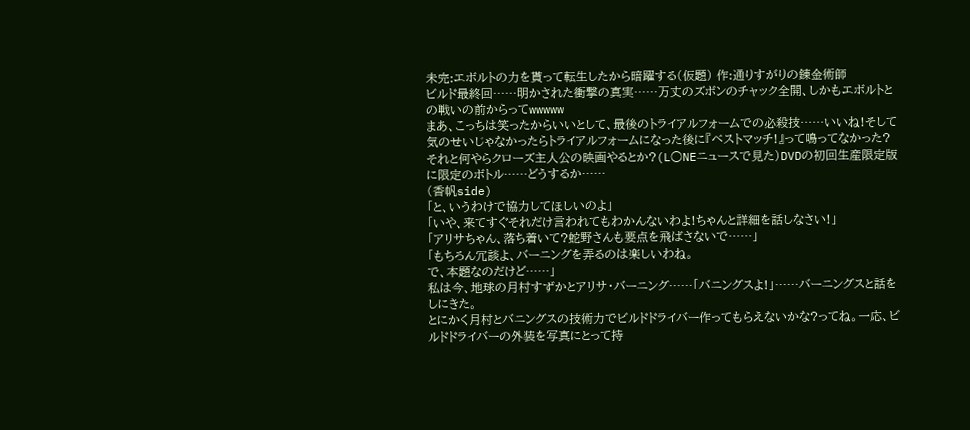未完:エボルトの力を貰って転生したから暗躍する(仮題) 作:通りすがりの錬金術師
ビルド最終回……明かされた衝撃の真実……万丈のズボンのチャック全開、しかもエボルトとの戦いの前からってwwwww
まあ、こっちは笑ったからいいとして、最後のトライアルフォームでの必殺技……いいね!そして気のせいじゃなかったらトライアルフォームになった後に『ベストマッチ!』って鳴ってなかった?
それと何やらクローズ主人公の映画やるとか?(L○NEニュースで見た)DVDの初回生産限定版に限定のボトル……どうするか……
(香帆side)
「と、いうわけで協力してほしいのよ」
「いや、来てすぐそれだけ言われてもわかんないわよ!ちゃんと詳細を話しなさい!」
「アリサちゃん、落ち着いて?蛇野さんも要点を飛ばさないで……」
「もちろん冗談よ、バーニングを弄るのは楽しいわね。
で、本題なのだけど……」
私は今、地球の月村すずかとアリサ・バーニング……「バニングスよ!」……バーニングスと話をしにきた。
とにかく月村とバニングスの技術力でビルドドライバー作ってもらえないかな?ってね。一応、ビルドドライバーの外装を写真にとって持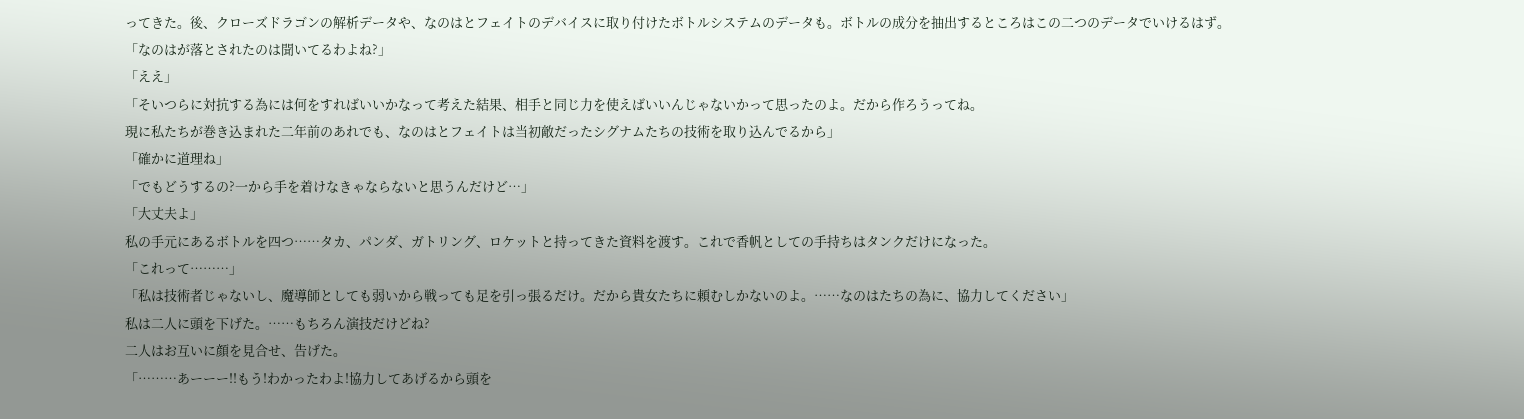ってきた。後、クローズドラゴンの解析データや、なのはとフェイトのデバイスに取り付けたボトルシステムのデータも。ボトルの成分を抽出するところはこの二つのデータでいけるはず。
「なのはが落とされたのは聞いてるわよね?」
「ええ」
「そいつらに対抗する為には何をすればいいかなって考えた結果、相手と同じ力を使えばいいんじゃないかって思ったのよ。だから作ろうってね。
現に私たちが巻き込まれた二年前のあれでも、なのはとフェイトは当初敵だったシグナムたちの技術を取り込んでるから」
「確かに道理ね」
「でもどうするの?一から手を着けなきゃならないと思うんだけど…」
「大丈夫よ」
私の手元にあるボトルを四つ……タカ、パンダ、ガトリング、ロケットと持ってきた資料を渡す。これで香帆としての手持ちはタンクだけになった。
「これって………」
「私は技術者じゃないし、魔導師としても弱いから戦っても足を引っ張るだけ。だから貴女たちに頼むしかないのよ。……なのはたちの為に、協力してください」
私は二人に頭を下げた。……もちろん演技だけどね?
二人はお互いに顔を見合せ、告げた。
「………あーーー!!もう!わかったわよ!協力してあげるから頭を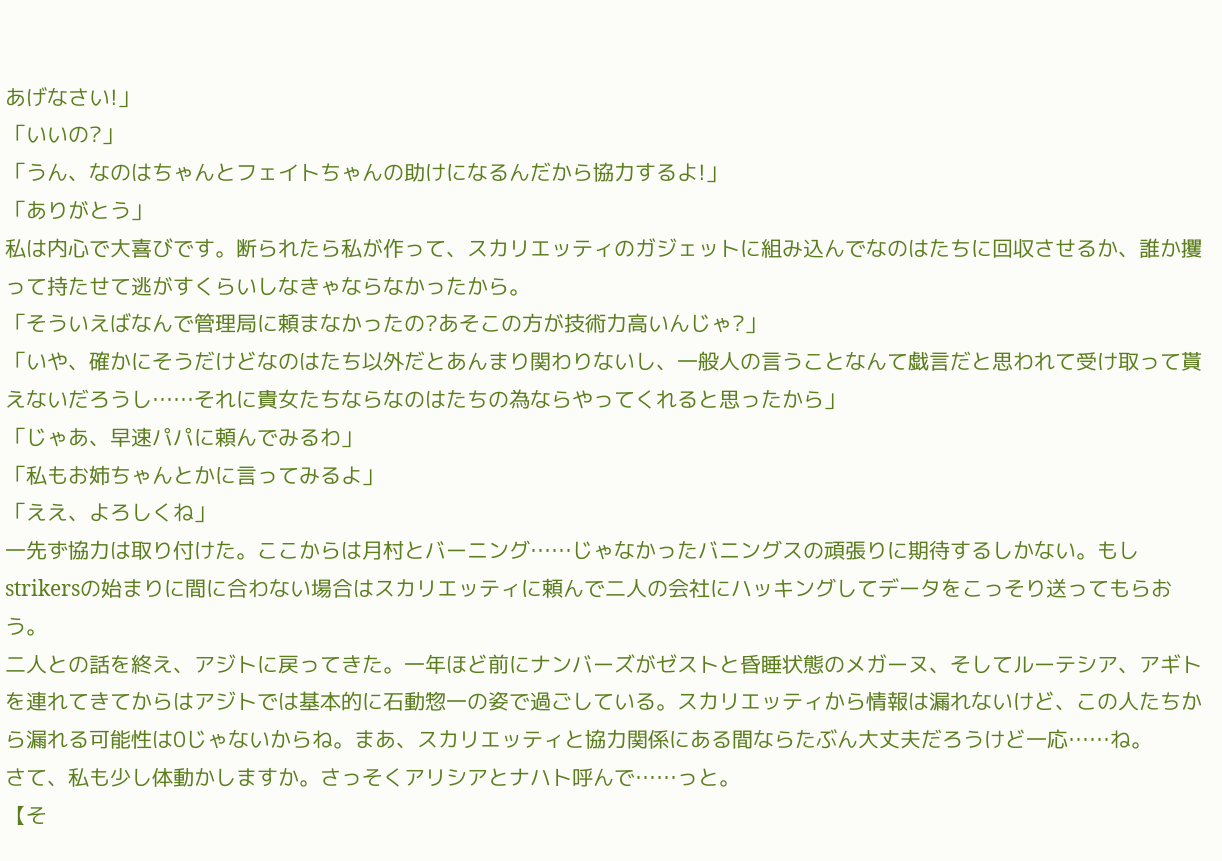あげなさい!」
「いいの?」
「うん、なのはちゃんとフェイトちゃんの助けになるんだから協力するよ!」
「ありがとう」
私は内心で大喜びです。断られたら私が作って、スカリエッティのガジェットに組み込んでなのはたちに回収させるか、誰か攫って持たせて逃がすくらいしなきゃならなかったから。
「そういえばなんで管理局に頼まなかったの?あそこの方が技術力高いんじゃ?」
「いや、確かにそうだけどなのはたち以外だとあんまり関わりないし、一般人の言うことなんて戯言だと思われて受け取って貰えないだろうし……それに貴女たちならなのはたちの為ならやってくれると思ったから」
「じゃあ、早速パパに頼んでみるわ」
「私もお姉ちゃんとかに言ってみるよ」
「ええ、よろしくね」
一先ず協力は取り付けた。ここからは月村とバーニング……じゃなかったバニングスの頑張りに期待するしかない。もしstrikersの始まりに間に合わない場合はスカリエッティに頼んで二人の会社にハッキングしてデータをこっそり送ってもらおう。
二人との話を終え、アジトに戻ってきた。一年ほど前にナンバーズがゼストと昏睡状態のメガーヌ、そしてルーテシア、アギトを連れてきてからはアジトでは基本的に石動惣一の姿で過ごしている。スカリエッティから情報は漏れないけど、この人たちから漏れる可能性は0じゃないからね。まあ、スカリエッティと協力関係にある間ならたぶん大丈夫だろうけど一応……ね。
さて、私も少し体動かしますか。さっそくアリシアとナハト呼んで……っと。
【そ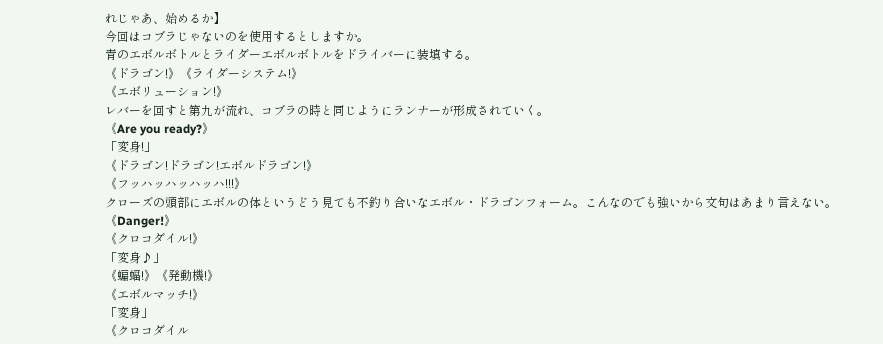れじゃあ、始めるか】
今回はコブラじゃないのを使用するとしますか。
青のエボルボトルとライダーエボルボトルをドライバーに装填する。
《ドラゴン!》《ライダーシステム!》
《エボリューション!》
レバーを回すと第九が流れ、コブラの時と同じようにランナーが形成されていく。
《Are you ready?》
「変身!」
《ドラゴン!ドラゴン!エボルドラゴン!》
《フッハッハッハッハ!!!》
クローズの頭部にエボルの体というどう見ても不釣り合いなエボル・ドラゴンフォーム。こんなのでも強いから文句はあまり言えない。
《Danger!》
《クロコダイル!》
「変身♪」
《蝙蝠!》《発動機!》
《エボルマッチ!》
「変身」
《クロコダイル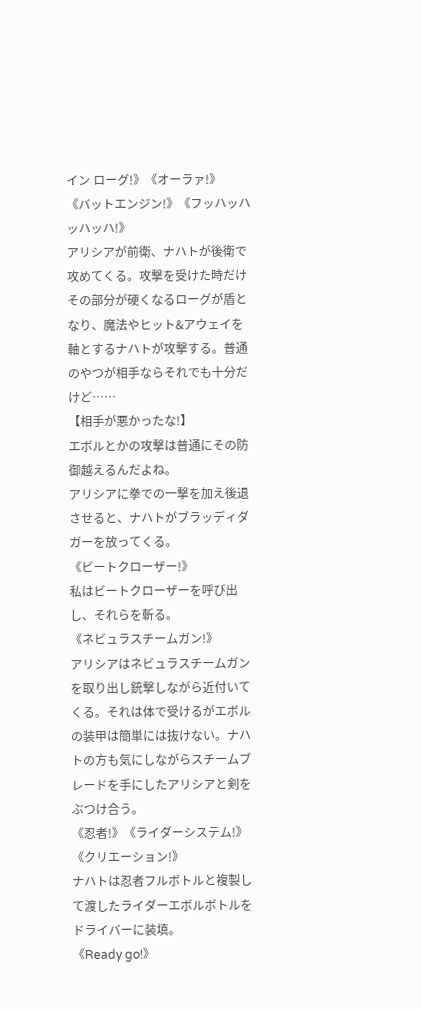イン ローグ!》《オーラァ!》
《バットエンジン!》《フッハッハッハッハ!》
アリシアが前衛、ナハトが後衛で攻めてくる。攻撃を受けた時だけその部分が硬くなるローグが盾となり、魔法やヒット&アウェイを軸とするナハトが攻撃する。普通のやつが相手ならそれでも十分だけど……
【相手が悪かったな!】
エボルとかの攻撃は普通にその防御越えるんだよね。
アリシアに拳での一撃を加え後退させると、ナハトがブラッディダガーを放ってくる。
《ビートクローザー!》
私はビートクローザーを呼び出し、それらを斬る。
《ネビュラスチームガン!》
アリシアはネビュラスチームガンを取り出し銃撃しながら近付いてくる。それは体で受けるがエボルの装甲は簡単には抜けない。ナハトの方も気にしながらスチームブレードを手にしたアリシアと剣をぶつけ合う。
《忍者!》《ライダーシステム!》
《クリエーション!》
ナハトは忍者フルボトルと複製して渡したライダーエボルボトルをドライバーに装填。
《Ready go!》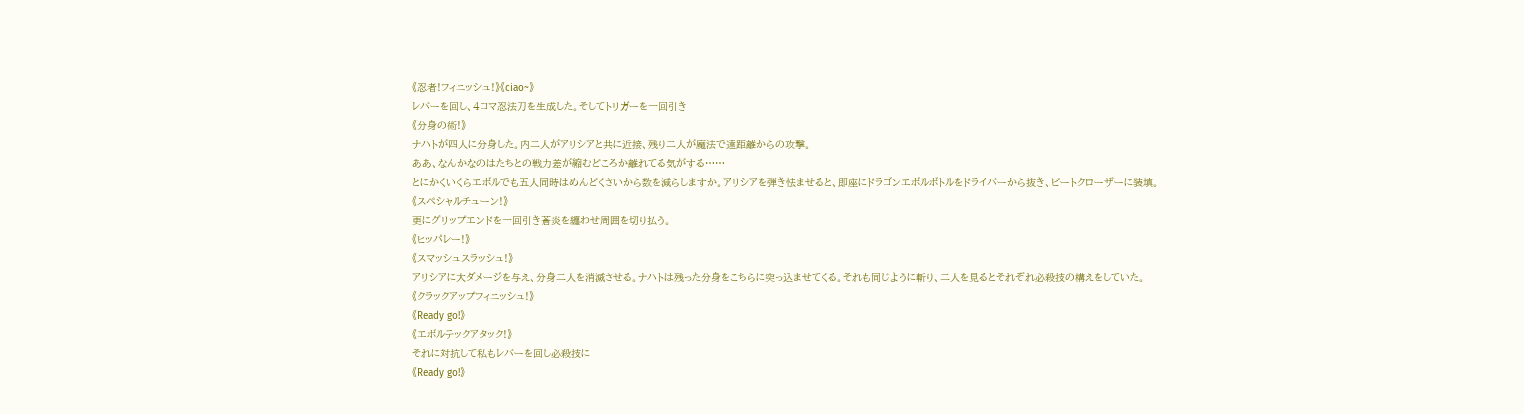《忍者!フィニッシュ!》《ciao~》
レバーを回し、4コマ忍法刀を生成した。そしてトリガーを一回引き
《分身の術!》
ナハトが四人に分身した。内二人がアリシアと共に近接、残り二人が魔法で遠距離からの攻撃。
ああ、なんかなのはたちとの戦力差が縮むどころか離れてる気がする……
とにかくいくらエボルでも五人同時はめんどくさいから数を減らしますか。アリシアを弾き怯ませると、即座にドラゴンエボルボトルをドライバーから抜き、ビートクローザーに装填。
《スペシャルチューン!》
更にグリップエンドを一回引き蒼炎を纏わせ周囲を切り払う。
《ヒッパレー!》
《スマッシュスラッシュ!》
アリシアに大ダメージを与え、分身二人を消滅させる。ナハトは残った分身をこちらに突っ込ませてくる。それも同じように斬り、二人を見るとそれぞれ必殺技の構えをしていた。
《クラックアップフィニッシュ!》
《Ready go!》
《エボルテックアタック!》
それに対抗して私もレバーを回し必殺技に
《Ready go!》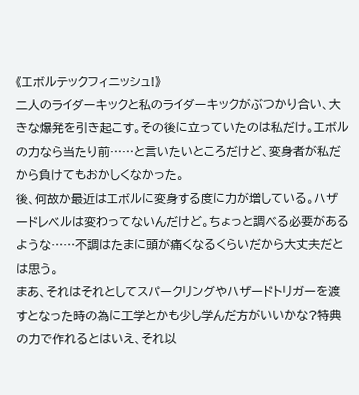《エボルテックフィニッシュ!》
二人のライダーキックと私のライダーキックがぶつかり合い、大きな爆発を引き起こす。その後に立っていたのは私だけ。エボルの力なら当たり前……と言いたいところだけど、変身者が私だから負けてもおかしくなかった。
後、何故か最近はエボルに変身する度に力が増している。ハザードレベルは変わってないんだけど。ちょっと調べる必要があるような……不調はたまに頭が痛くなるくらいだから大丈夫だとは思う。
まあ、それはそれとしてスパークリングやハザードトリガーを渡すとなった時の為に工学とかも少し学んだ方がいいかな?特典の力で作れるとはいえ、それ以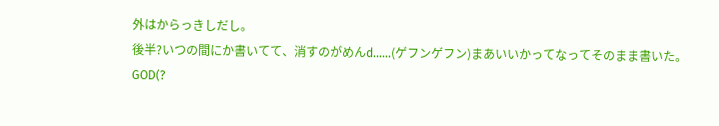外はからっきしだし。
後半?いつの間にか書いてて、消すのがめんd……(ゲフンゲフン)まあいいかってなってそのまま書いた。
GOD(?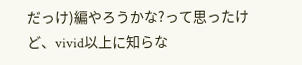だっけ)編やろうかな?って思ったけど、vivid以上に知らな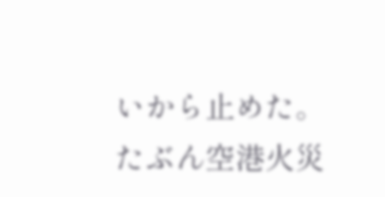いから止めた。たぶん空港火災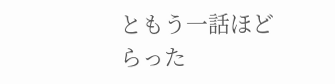ともう一話ほどらった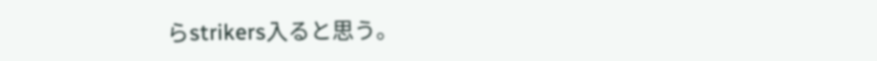らstrikers入ると思う。